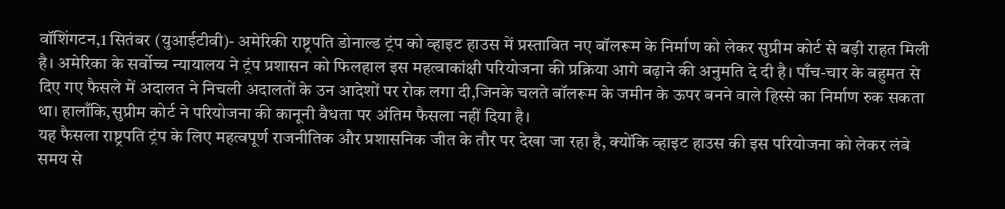वॉशिंगटन,1 सितंबर (युआईटीवी)- अमेरिकी राष्ट्रपति डोनाल्ड ट्रंप को व्हाइट हाउस में प्रस्तावित नए बॉलरूम के निर्माण को लेकर सुप्रीम कोर्ट से बड़ी राहत मिली है। अमेरिका के सर्वोच्च न्यायालय ने ट्रंप प्रशासन को फिलहाल इस महत्वाकांक्षी परियोजना की प्रक्रिया आगे बढ़ाने की अनुमति दे दी है। पाँच-चार के बहुमत से दिए गए फैसले में अदालत ने निचली अदालतों के उन आदेशों पर रोक लगा दी,जिनके चलते बॉलरूम के जमीन के ऊपर बनने वाले हिस्से का निर्माण रुक सकता था। हालाँकि,सुप्रीम कोर्ट ने परियोजना की कानूनी वैधता पर अंतिम फैसला नहीं दिया है।
यह फैसला राष्ट्रपति ट्रंप के लिए महत्वपूर्ण राजनीतिक और प्रशासनिक जीत के तौर पर देखा जा रहा है, क्योंकि व्हाइट हाउस की इस परियोजना को लेकर लंबे समय से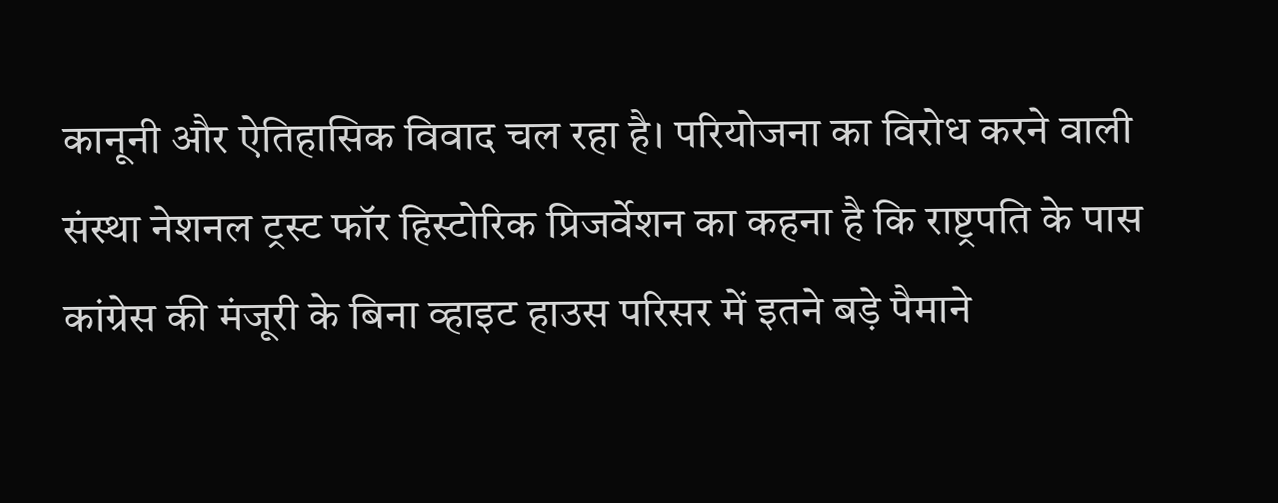कानूनी और ऐतिहासिक विवाद चल रहा है। परियोजना का विरोध करने वाली संस्था नेशनल ट्रस्ट फॉर हिस्टोरिक प्रिजर्वेशन का कहना है कि राष्ट्रपति के पास कांग्रेस की मंजूरी के बिना व्हाइट हाउस परिसर में इतने बड़े पैमाने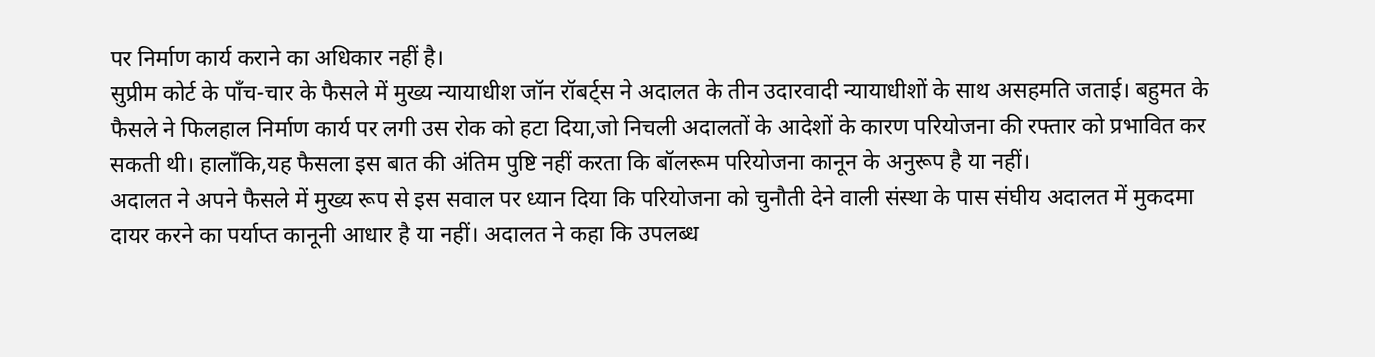पर निर्माण कार्य कराने का अधिकार नहीं है।
सुप्रीम कोर्ट के पाँच-चार के फैसले में मुख्य न्यायाधीश जॉन रॉबर्ट्स ने अदालत के तीन उदारवादी न्यायाधीशों के साथ असहमति जताई। बहुमत के फैसले ने फिलहाल निर्माण कार्य पर लगी उस रोक को हटा दिया,जो निचली अदालतों के आदेशों के कारण परियोजना की रफ्तार को प्रभावित कर सकती थी। हालाँकि,यह फैसला इस बात की अंतिम पुष्टि नहीं करता कि बॉलरूम परियोजना कानून के अनुरूप है या नहीं।
अदालत ने अपने फैसले में मुख्य रूप से इस सवाल पर ध्यान दिया कि परियोजना को चुनौती देने वाली संस्था के पास संघीय अदालत में मुकदमा दायर करने का पर्याप्त कानूनी आधार है या नहीं। अदालत ने कहा कि उपलब्ध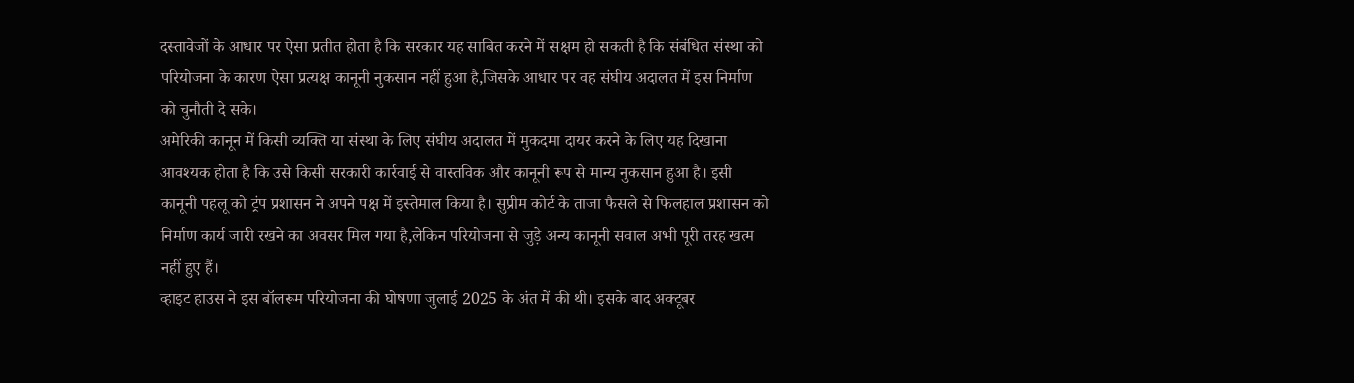दस्तावेजों के आधार पर ऐसा प्रतीत होता है कि सरकार यह साबित करने में सक्षम हो सकती है कि संबंधित संस्था को परियोजना के कारण ऐसा प्रत्यक्ष कानूनी नुकसान नहीं हुआ है,जिसके आधार पर वह संघीय अदालत में इस निर्माण को चुनौती दे सके।
अमेरिकी कानून में किसी व्यक्ति या संस्था के लिए संघीय अदालत में मुकदमा दायर करने के लिए यह दिखाना आवश्यक होता है कि उसे किसी सरकारी कार्रवाई से वास्तविक और कानूनी रूप से मान्य नुकसान हुआ है। इसी कानूनी पहलू को ट्रंप प्रशासन ने अपने पक्ष में इस्तेमाल किया है। सुप्रीम कोर्ट के ताजा फैसले से फिलहाल प्रशासन को निर्माण कार्य जारी रखने का अवसर मिल गया है,लेकिन परियोजना से जुड़े अन्य कानूनी सवाल अभी पूरी तरह खत्म नहीं हुए हैं।
व्हाइट हाउस ने इस बॉलरूम परियोजना की घोषणा जुलाई 2025 के अंत में की थी। इसके बाद अक्टूबर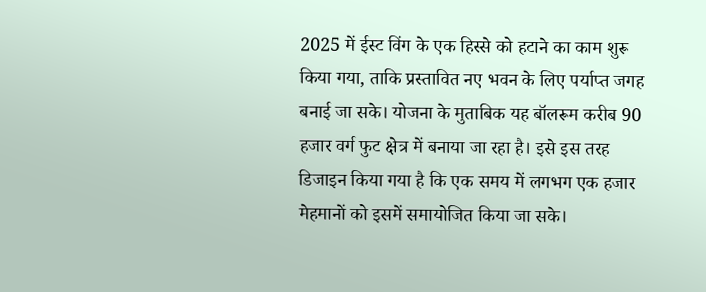2025 में ईस्ट विंग के एक हिस्से को हटाने का काम शुरू किया गया, ताकि प्रस्तावित नए भवन के लिए पर्याप्त जगह बनाई जा सके। योजना के मुताबिक यह बॉलरूम करीब 90 हजार वर्ग फुट क्षेत्र में बनाया जा रहा है। इसे इस तरह डिजाइन किया गया है कि एक समय में लगभग एक हजार मेहमानों को इसमें समायोजित किया जा सके।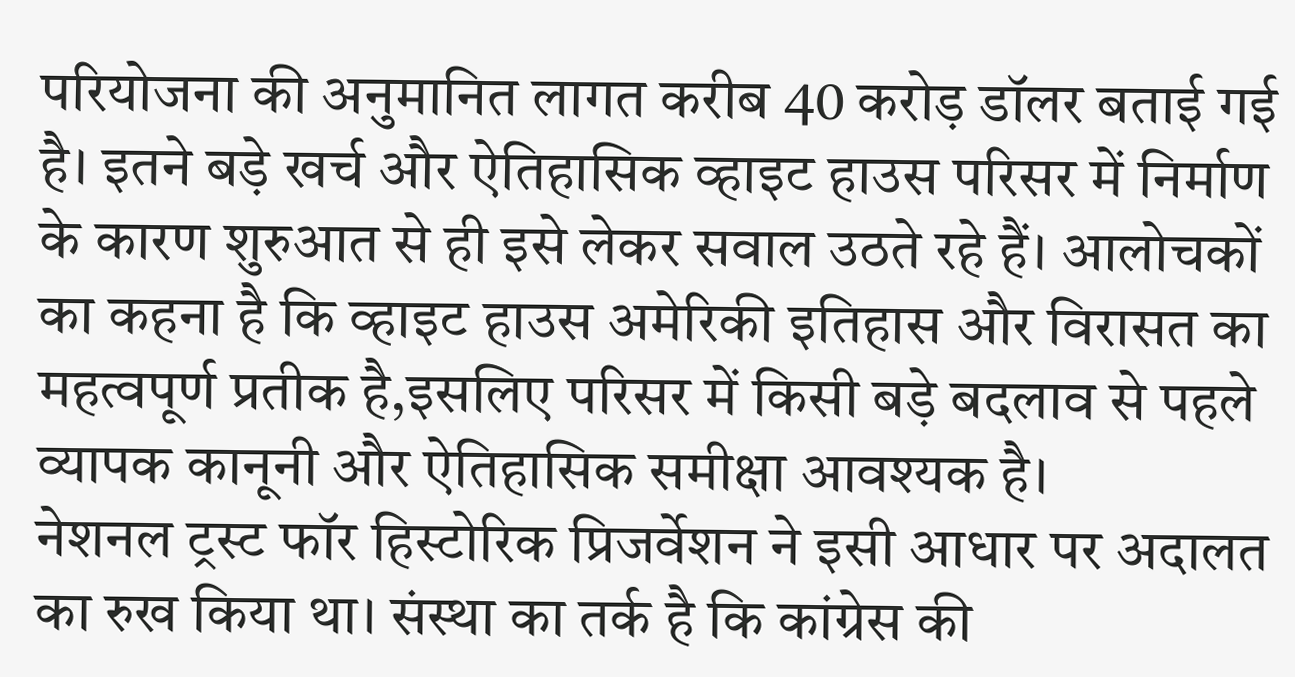परियोजना की अनुमानित लागत करीब 40 करोड़ डॉलर बताई गई है। इतने बड़े खर्च और ऐतिहासिक व्हाइट हाउस परिसर में निर्माण के कारण शुरुआत से ही इसे लेकर सवाल उठते रहे हैं। आलोचकों का कहना है कि व्हाइट हाउस अमेरिकी इतिहास और विरासत का महत्वपूर्ण प्रतीक है,इसलिए परिसर में किसी बड़े बदलाव से पहले व्यापक कानूनी और ऐतिहासिक समीक्षा आवश्यक है।
नेशनल ट्रस्ट फॉर हिस्टोरिक प्रिजर्वेशन ने इसी आधार पर अदालत का रुख किया था। संस्था का तर्क है कि कांग्रेस की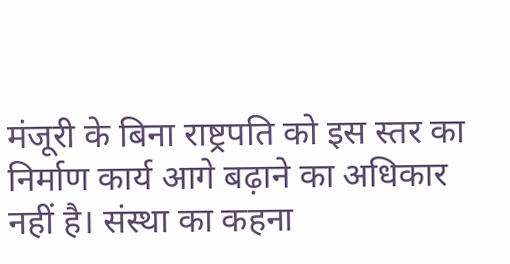मंजूरी के बिना राष्ट्रपति को इस स्तर का निर्माण कार्य आगे बढ़ाने का अधिकार नहीं है। संस्था का कहना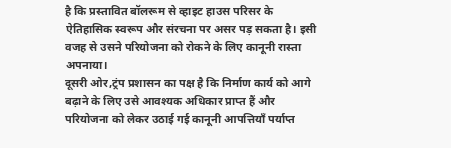है कि प्रस्तावित बॉलरूम से व्हाइट हाउस परिसर के ऐतिहासिक स्वरूप और संरचना पर असर पड़ सकता है। इसी वजह से उसने परियोजना को रोकने के लिए कानूनी रास्ता अपनाया।
दूसरी ओर,ट्रंप प्रशासन का पक्ष है कि निर्माण कार्य को आगे बढ़ाने के लिए उसे आवश्यक अधिकार प्राप्त हैं और परियोजना को लेकर उठाई गई कानूनी आपत्तियाँ पर्याप्त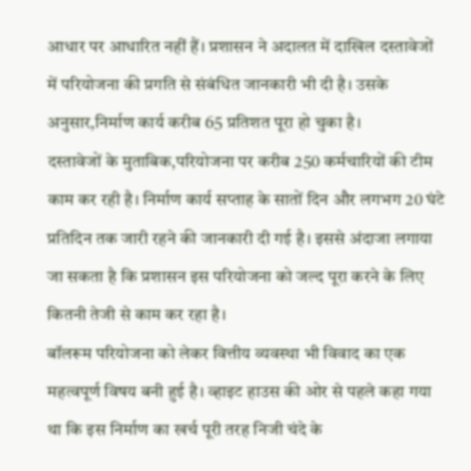आधार पर आधारित नहीं हैं। प्रशासन ने अदालत में दाखिल दस्तावेजों में परियोजना की प्रगति से संबंधित जानकारी भी दी है। उसके अनुसार,निर्माण कार्य करीब 65 प्रतिशत पूरा हो चुका है।
दस्तावेजों के मुताबिक,परियोजना पर करीब 250 कर्मचारियों की टीम काम कर रही है। निर्माण कार्य सप्ताह के सातों दिन और लगभग 20 घंटे प्रतिदिन तक जारी रहने की जानकारी दी गई है। इससे अंदाजा लगाया जा सकता है कि प्रशासन इस परियोजना को जल्द पूरा करने के लिए कितनी तेजी से काम कर रहा है।
बॉलरूम परियोजना को लेकर वित्तीय व्यवस्था भी विवाद का एक महत्वपूर्ण विषय बनी हुई है। व्हाइट हाउस की ओर से पहले कहा गया था कि इस निर्माण का खर्च पूरी तरह निजी चंदे के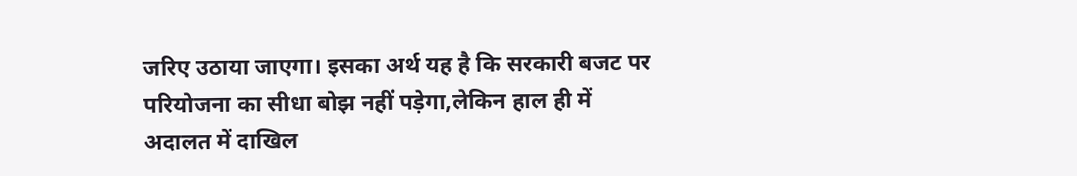जरिए उठाया जाएगा। इसका अर्थ यह है कि सरकारी बजट पर परियोजना का सीधा बोझ नहीं पड़ेगा,लेकिन हाल ही में अदालत में दाखिल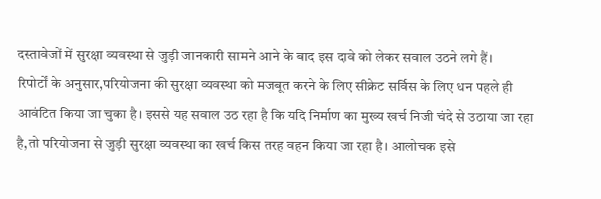दस्तावेजों में सुरक्षा व्यवस्था से जुड़ी जानकारी सामने आने के बाद इस दावे को लेकर सवाल उठने लगे हैं।
रिपोर्टों के अनुसार,परियोजना की सुरक्षा व्यवस्था को मजबूत करने के लिए सीक्रेट सर्विस के लिए धन पहले ही आवंटित किया जा चुका है। इससे यह सवाल उठ रहा है कि यदि निर्माण का मुख्य खर्च निजी चंदे से उठाया जा रहा है,तो परियोजना से जुड़ी सुरक्षा व्यवस्था का खर्च किस तरह वहन किया जा रहा है। आलोचक इसे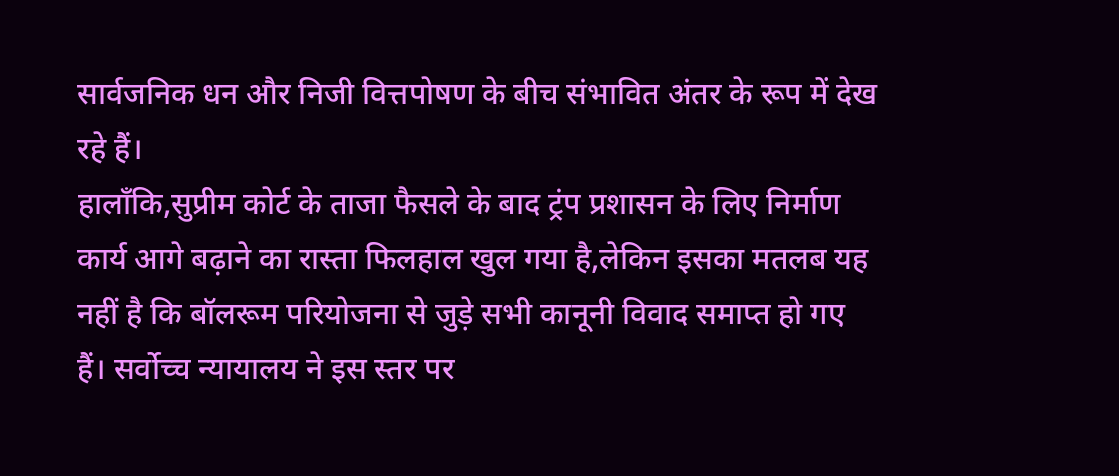सार्वजनिक धन और निजी वित्तपोषण के बीच संभावित अंतर के रूप में देख रहे हैं।
हालाँकि,सुप्रीम कोर्ट के ताजा फैसले के बाद ट्रंप प्रशासन के लिए निर्माण कार्य आगे बढ़ाने का रास्ता फिलहाल खुल गया है,लेकिन इसका मतलब यह नहीं है कि बॉलरूम परियोजना से जुड़े सभी कानूनी विवाद समाप्त हो गए हैं। सर्वोच्च न्यायालय ने इस स्तर पर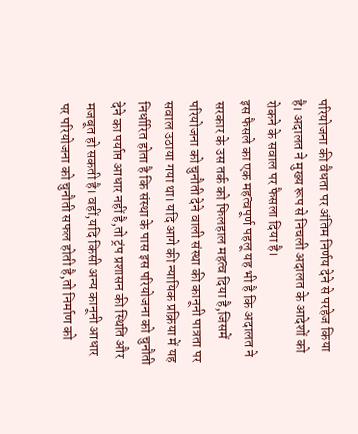परियोजना की वैधता पर अंतिम निर्णय देने से परहेज किया है। अदालत ने मुख्य रूप से निचली अदालत के आदेशों को रोकने के सवाल पर फैसला दिया है।
इस फैसले का एक महत्वपूर्ण पहलू यह भी है कि अदालत ने सरकार के उस तर्क को फिलहाल महत्व दिया है,जिसमें परियोजना को चुनौती देने वाली संस्था की कानूनी पात्रता पर सवाल उठाया गया था। यदि आगे की न्यायिक प्रक्रिया में यह निर्धारित होता है कि संस्था के पास इस परियोजना को चुनौती देने का पर्याप्त आधार नहीं है,तो ट्रंप प्रशासन की स्थिति और मजबूत हो सकती है। वहीं,यदि किसी अन्य कानूनी आधार पर परियोजना को चुनौती सफल होती है,तो निर्माण को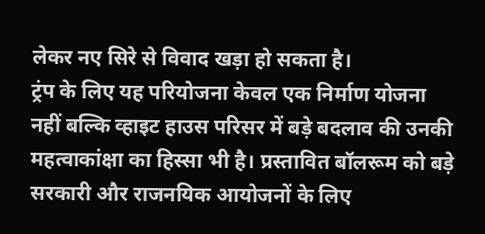लेकर नए सिरे से विवाद खड़ा हो सकता है।
ट्रंप के लिए यह परियोजना केवल एक निर्माण योजना नहीं बल्कि व्हाइट हाउस परिसर में बड़े बदलाव की उनकी महत्वाकांक्षा का हिस्सा भी है। प्रस्तावित बॉलरूम को बड़े सरकारी और राजनयिक आयोजनों के लिए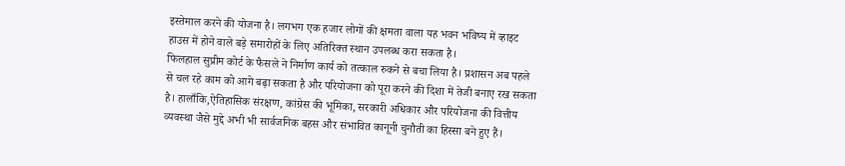इस्तेमाल करने की योजना है। लगभग एक हजार लोगों की क्षमता वाला यह भवन भविष्य में व्हाइट हाउस में होने वाले बड़े समारोहों के लिए अतिरिक्त स्थान उपलब्ध करा सकता है।
फिलहाल सुप्रीम कोर्ट के फैसले ने निर्माण कार्य को तत्काल रुकने से बचा लिया है। प्रशासन अब पहले से चल रहे काम को आगे बढ़ा सकता है और परियोजना को पूरा करने की दिशा में तेजी बनाए रख सकता है। हालाँकि,ऐतिहासिक संरक्षण, कांग्रेस की भूमिका, सरकारी अधिकार और परियोजना की वित्तीय व्यवस्था जैसे मुद्दे अभी भी सार्वजनिक बहस और संभावित कानूनी चुनौती का हिस्सा बने हुए हैं।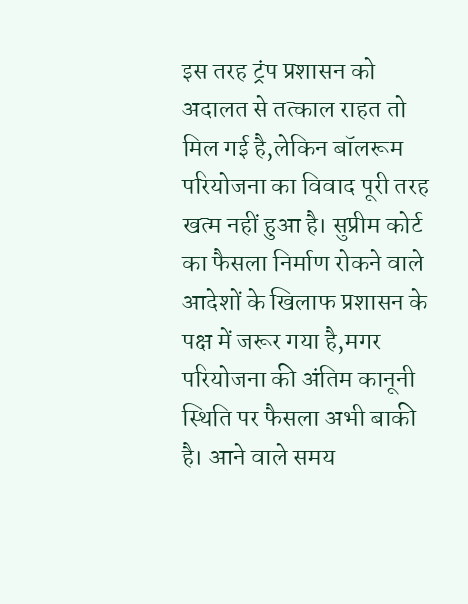इस तरह ट्रंप प्रशासन को अदालत से तत्काल राहत तो मिल गई है,लेकिन बॉलरूम परियोजना का विवाद पूरी तरह खत्म नहीं हुआ है। सुप्रीम कोर्ट का फैसला निर्माण रोकने वाले आदेशों के खिलाफ प्रशासन के पक्ष में जरूर गया है,मगर परियोजना की अंतिम कानूनी स्थिति पर फैसला अभी बाकी है। आने वाले समय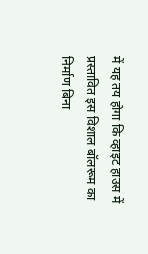में यह तय होगा कि व्हाइट हाउस में प्रस्तावित इस विशाल बॉलरूम का निर्माण बिना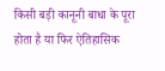किसी बड़ी कानूनी बाधा के पूरा होता है या फिर ऐतिहासिक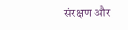संरक्षण और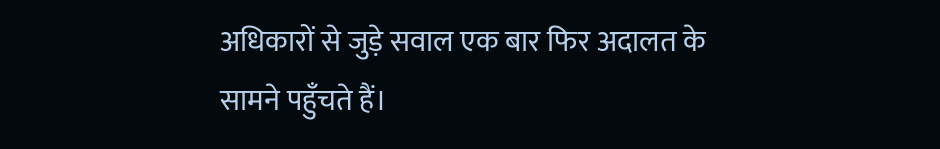अधिकारों से जुड़े सवाल एक बार फिर अदालत के सामने पहुँचते हैं।